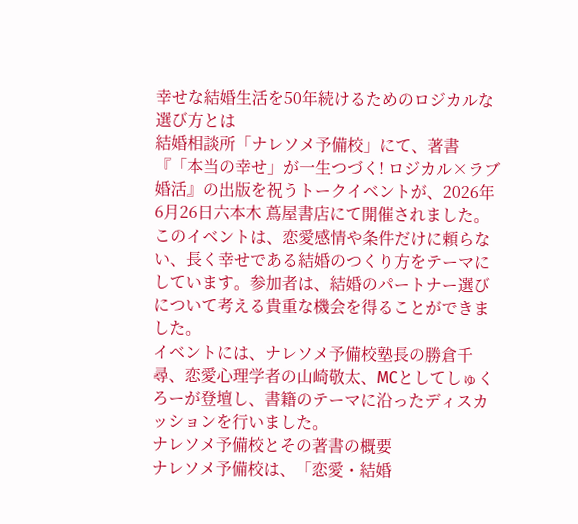幸せな結婚生活を50年続けるためのロジカルな選び方とは
結婚相談所「ナレソメ予備校」にて、著書『「本当の幸せ」が一生つづく! ロジカル×ラブ婚活』の出版を祝うトークイベントが、2026年6月26日六本木 蔦屋書店にて開催されました。このイベントは、恋愛感情や条件だけに頼らない、長く幸せである結婚のつくり方をテーマにしています。参加者は、結婚のパートナー選びについて考える貴重な機会を得ることができました。
イベントには、ナレソメ予備校塾長の勝倉千尋、恋愛心理学者の山崎敬太、MCとしてしゅくろーが登壇し、書籍のテーマに沿ったディスカッションを行いました。
ナレソメ予備校とその著書の概要
ナレソメ予備校は、「恋愛・結婚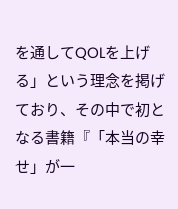を通してQOLを上げる」という理念を掲げており、その中で初となる書籍『「本当の幸せ」が一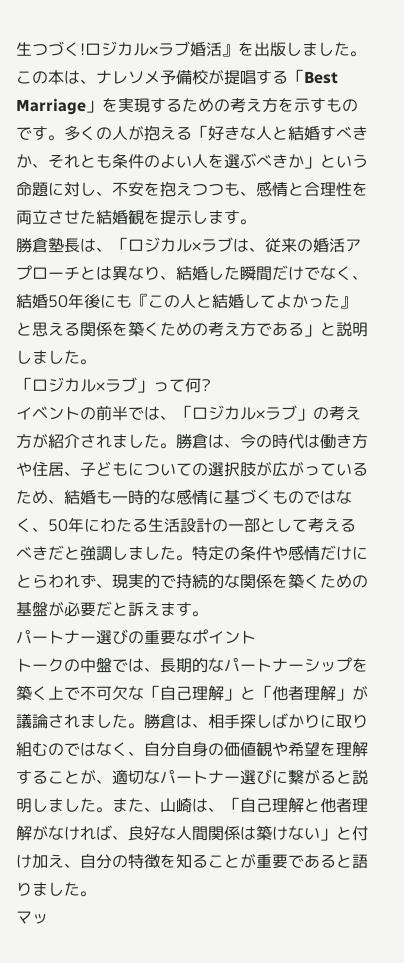生つづく!ロジカル×ラブ婚活』を出版しました。この本は、ナレソメ予備校が提唱する「Best Marriage」を実現するための考え方を示すものです。多くの人が抱える「好きな人と結婚すべきか、それとも条件のよい人を選ぶべきか」という命題に対し、不安を抱えつつも、感情と合理性を両立させた結婚観を提示します。
勝倉塾長は、「ロジカル×ラブは、従来の婚活アプローチとは異なり、結婚した瞬間だけでなく、結婚50年後にも『この人と結婚してよかった』と思える関係を築くための考え方である」と説明しました。
「ロジカル×ラブ」って何?
イベントの前半では、「ロジカル×ラブ」の考え方が紹介されました。勝倉は、今の時代は働き方や住居、子どもについての選択肢が広がっているため、結婚も一時的な感情に基づくものではなく、50年にわたる生活設計の一部として考えるべきだと強調しました。特定の条件や感情だけにとらわれず、現実的で持続的な関係を築くための基盤が必要だと訴えます。
パートナー選びの重要なポイント
トークの中盤では、長期的なパートナーシップを築く上で不可欠な「自己理解」と「他者理解」が議論されました。勝倉は、相手探しばかりに取り組むのではなく、自分自身の価値観や希望を理解することが、適切なパートナー選びに繋がると説明しました。また、山崎は、「自己理解と他者理解がなければ、良好な人間関係は築けない」と付け加え、自分の特徴を知ることが重要であると語りました。
マッ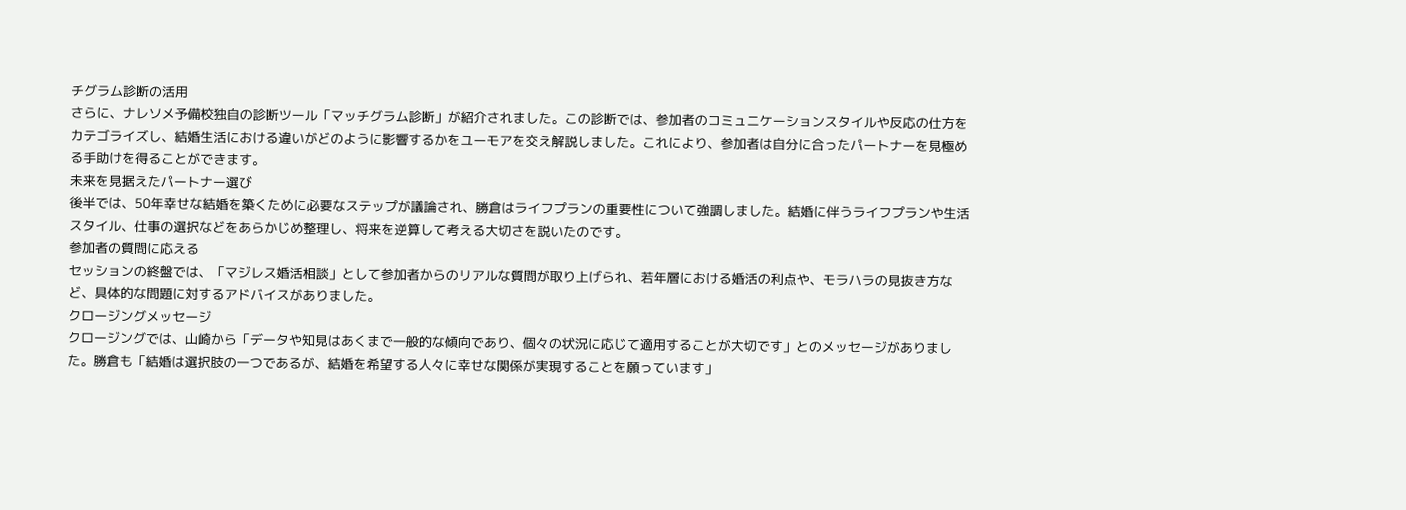チグラム診断の活用
さらに、ナレソメ予備校独自の診断ツール「マッチグラム診断」が紹介されました。この診断では、参加者のコミュニケーションスタイルや反応の仕方をカテゴライズし、結婚生活における違いがどのように影響するかをユーモアを交え解説しました。これにより、参加者は自分に合ったパートナーを見極める手助けを得ることができます。
未来を見据えたパートナー選び
後半では、50年幸せな結婚を築くために必要なステップが議論され、勝倉はライフプランの重要性について強調しました。結婚に伴うライフプランや生活スタイル、仕事の選択などをあらかじめ整理し、将来を逆算して考える大切さを説いたのです。
参加者の質問に応える
セッションの終盤では、「マジレス婚活相談」として参加者からのリアルな質問が取り上げられ、若年層における婚活の利点や、モラハラの見抜き方など、具体的な問題に対するアドバイスがありました。
クロージングメッセージ
クロージングでは、山崎から「データや知見はあくまで一般的な傾向であり、個々の状況に応じて適用することが大切です」とのメッセージがありました。勝倉も「結婚は選択肢の一つであるが、結婚を希望する人々に幸せな関係が実現することを願っています」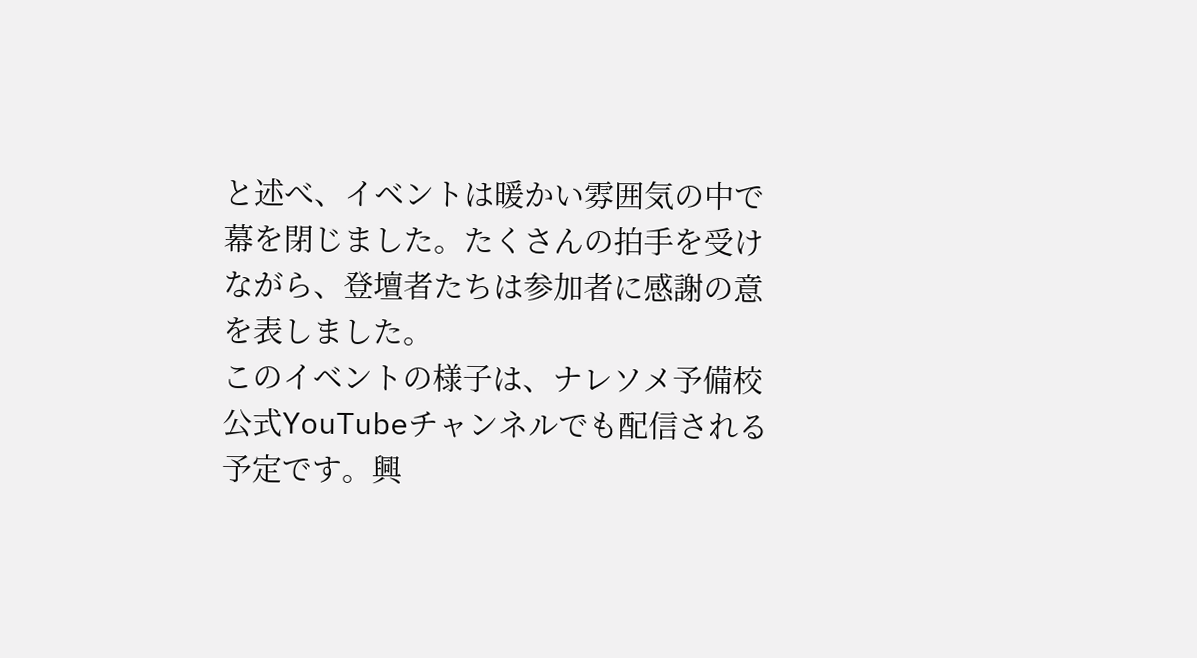と述べ、イベントは暖かい雰囲気の中で幕を閉じました。たくさんの拍手を受けながら、登壇者たちは参加者に感謝の意を表しました。
このイベントの様子は、ナレソメ予備校公式YouTubeチャンネルでも配信される予定です。興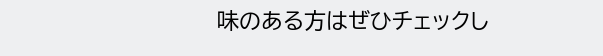味のある方はぜひチェックし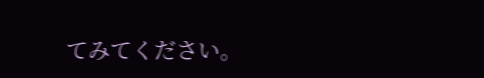てみてください。